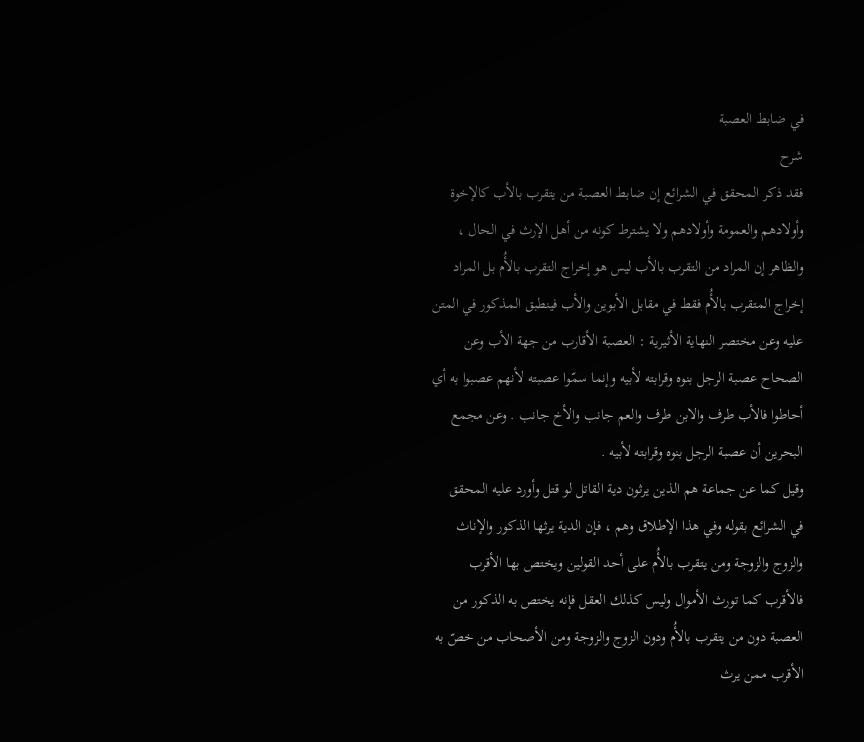في ضابط العصبة
شرح
فقد ذكر المحقق في الشرائع إن ضابط العصبة من يتقرب بالأب كالإخوة وأولادهم والعمومة وأولادهم ولا يشترط كونه من أهل الإرث في الحال ، والظاهر إن المراد من التقرب بالأب ليس هو إخراج التقرب بالأُم بل المراد إخراج المتقرب بالأُم فقط في مقابل الأبوين والأب فينطبق المذكور في المتن عليه وعن مختصر النهاية الأثيرية : العصبة الأقارب من جهة الأب وعن الصحاح عصبة الرجل بنوه وقرابته لأبيه وإنما سمّوا عصبته لأنهم عصبوا به أي أحاطوا فالأب طرف والابن طرف والعم جانب والأخ جانب . وعن مجمع البحرين أن عصبة الرجل بنوه وقرابته لأبيه .
وقيل كما عن جماعة هم الذين يرثون دية القاتل لو قتل وأورد عليه المحقق في الشرائع بقوله وفي هذا الإطلاق وهم ، فإن الدية يرثها الذكور والإناث والزوج والزوجة ومن يتقرب بالأُم على أحد القولين ويختص بها الأقرب فالأقرب كما تورث الأموال وليس كذلك العقل فإنه يختص به الذكور من العصبة دون من يتقرب بالأُم ودون الزوج والزوجة ومن الأصحاب من خصّ به الأقرب ممن يرث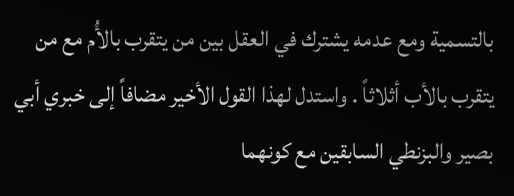بالتسمية ومع عدمه يشترك في العقل بين من يتقرب بالأُم مع من يتقرب بالأب أثلاثاً . واستدل لهذا القول الأخير مضافاً إلى خبري أبي بصير والبزنطي السابقين مع كونهما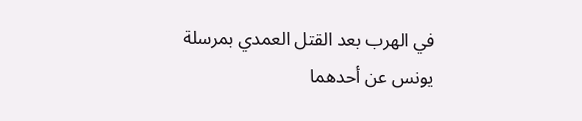في الهرب بعد القتل العمدي بمرسلة يونس عن أحدهما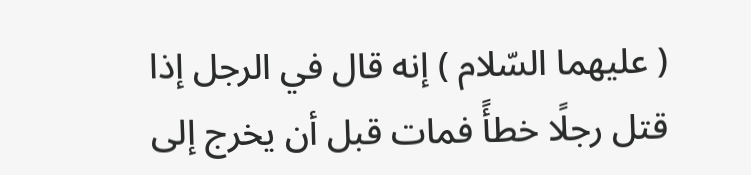( عليهما السّلام ) إنه قال في الرجل إذا قتل رجلًا خطأً فمات قبل أن يخرج إلى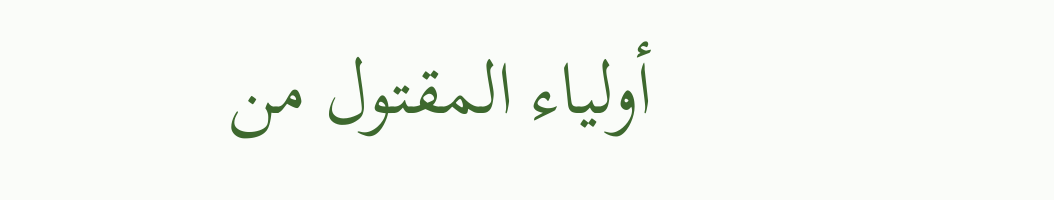أولياء المقتول من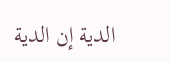الدية إن الدية